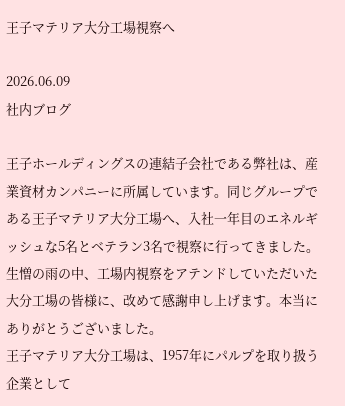王子マテリア大分工場視察へ

2026.06.09
社内ブログ

王子ホールディングスの連結子会社である弊社は、産業資材カンパニーに所属しています。同じグループである王子マテリア大分工場へ、入社一年目のエネルギッシュな5名とベテラン3名で視察に行ってきました。生憎の雨の中、工場内視察をアテンドしていただいた大分工場の皆様に、改めて感謝申し上げます。本当にありがとうございました。
王子マテリア大分工場は、1957年にパルプを取り扱う企業として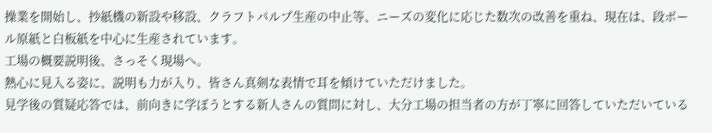操業を開始し、抄紙機の新設や移設、クラフトパルプ生産の中止等、ニーズの変化に応じた数次の改善を重ね、現在は、段ボール原紙と白板紙を中心に生産されています。
工場の概要説明後、さっそく現場へ。
熱心に見入る姿に、説明も力が入り、皆さん真剣な表情で耳を傾けていただけました。
見学後の質疑応答では、前向きに学ぼうとする新人さんの質問に対し、大分工場の担当者の方が丁寧に回答していただいている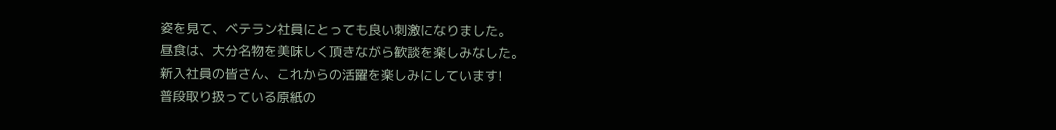姿を見て、ベテラン社員にとっても良い刺激になりました。
昼食は、大分名物を美味しく頂きながら歓談を楽しみなした。
新入社員の皆さん、これからの活躍を楽しみにしています!
普段取り扱っている原紙の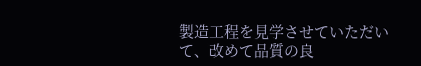製造工程を見学させていただいて、改めて品質の良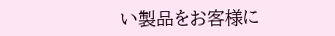い製品をお客様に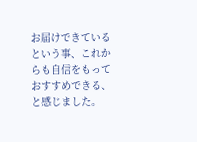お届けできているという事、これからも自信をもっておすすめできる、と感じました。